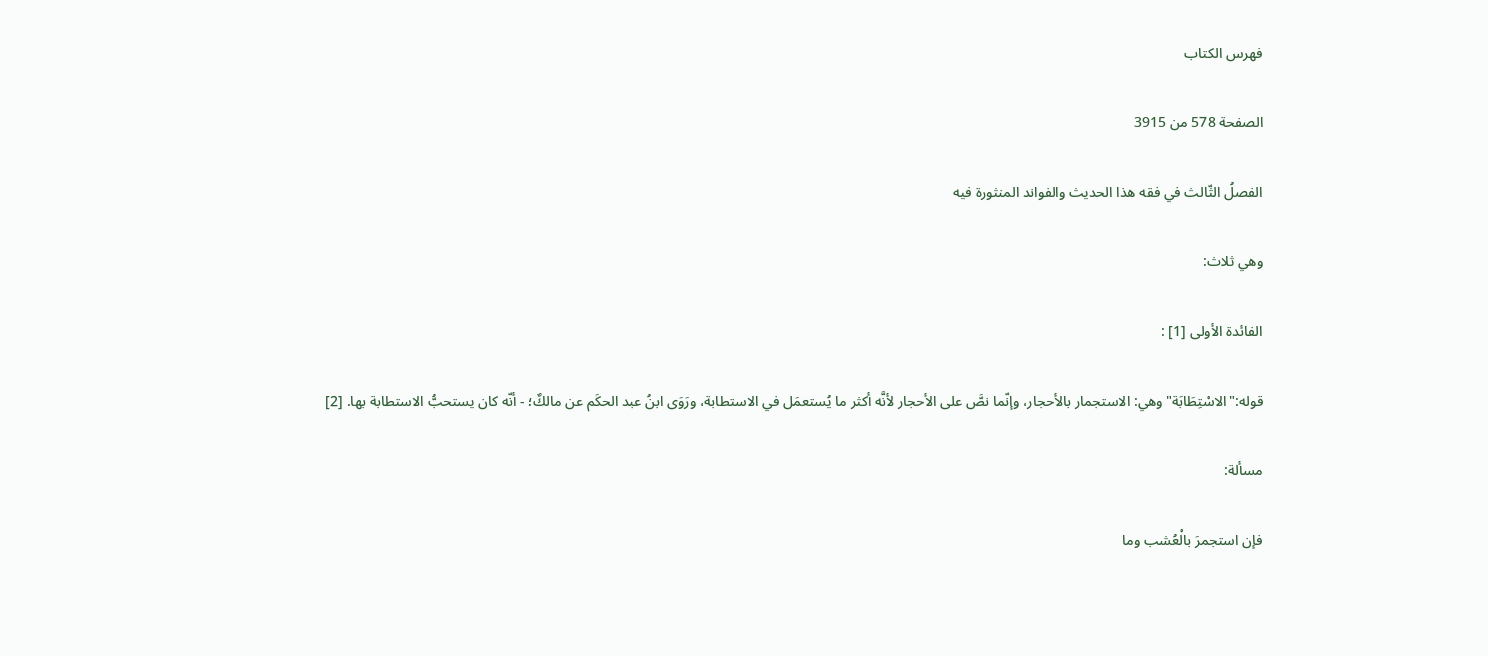فهرس الكتاب

الصفحة 578 من 3915

الفصلُ الثّالث في فقه هذا الحديث والفواند المنثورة فيه

وهي ثلاث:

الفائدة الأولى [1] :

قوله:"الاسْتِطَابَة"وهي: الاستجمار بالأحجار، وإنّما نصَّ على الأحجار لأنَّه أكثر ما يُستعمَل في الاستطابة، ورَوَى ابنُ عبد الحكَم عن مالكٌ؛ - أنّه كان يستحبُّ الاستطابة بها. [2]

مسألة:

فإن استجمرَ بالْعُشب وما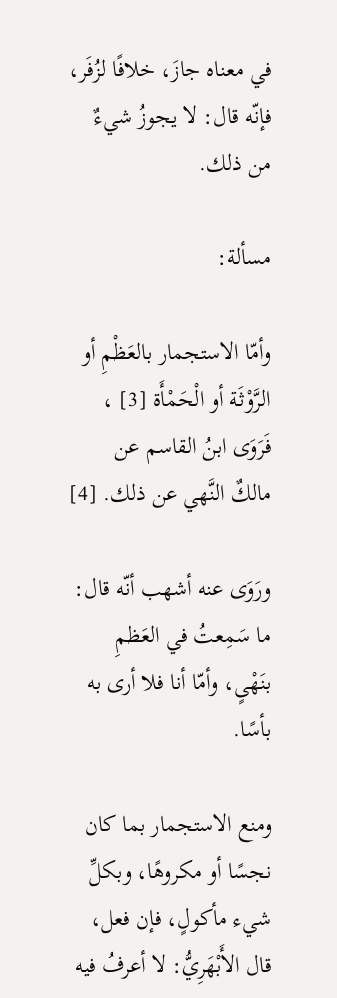في معناه جازَ، خلافًا لزُفَر، فإنّه قال: لا يجوزُ شيءٌ من ذلك.

مسألة:

وأمّا الاستجمار بالعَظْمِ أو الرَّوْثَة أو الْحَمْأَة [3] ، فَرَوَى ابنُ القاسم عن مالكٌ النَّهي عن ذلك. [4]

ورَوَى عنه أشهب أنّه قال: ما سَمِعتُ في العَظمِ بنَهْىٍ، وأمّا أنا فلا أرى به بأسًا.

ومنع الاستجمار بما كان نجسًا أو مكروهًا، وبكلِّ شيء مأكولٍ، فإن فعل، قال الأَبْهَرِيُّ: لا أعرفُ فيه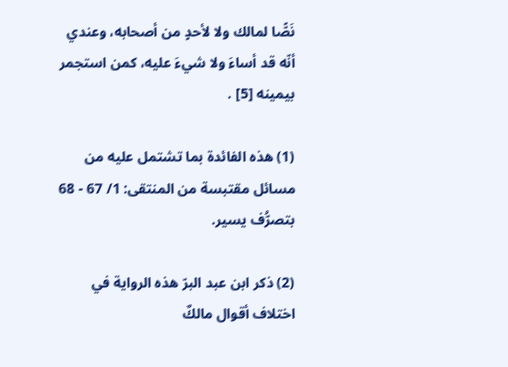نَصًّا لمالك ولا لأحدٍ من أصحابه، وعندي أنّه قد أساءَ ولا شيءَ عليه، كمن استجمر بيمينه [5] .

(1) هذه الفائدة بما تشتمل عليه من مسائل مقتبسة من المنتقى: 1/ 67 - 68 بتصرُّف يسير.

(2) ذكر ابن عبد البرّ هذه الرواية في اختلاف أقوال مالكٌ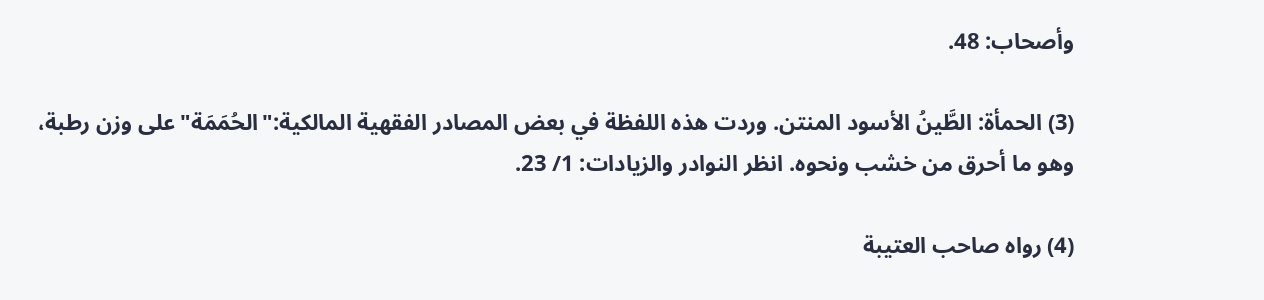وأصحاب: 48.

(3) الحمأة: الطَّينُ الأسود المنتن. وردت هذه اللفظة في بعض المصادر الفقهية المالكية:"الحُمَمَة"على وزن رطبة، وهو ما أحرق من خشب ونحوه. انظر النوادر والزيادات: 1/ 23.

(4) رواه صاحب العتيبة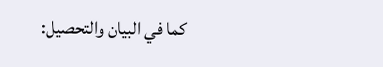كما في البيان والتحصيل: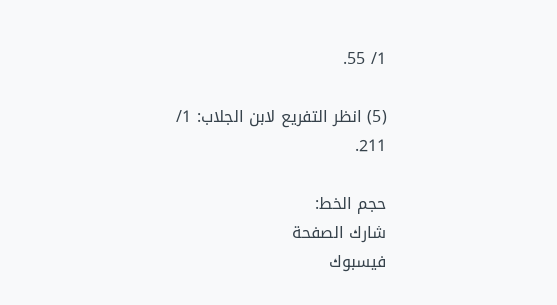1/ 55.

(5) انظر التفريع لابن الجلاب: 1/ 211.

حجم الخط:
شارك الصفحة
فيسبوك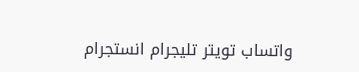واتساب تويتر تليجرام انستجرام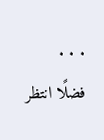. . .
فضلًا انتظر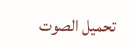تحميل الصوت